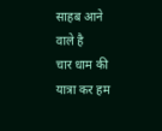साहब आने वाले है
चार धाम की यात्रा कर हम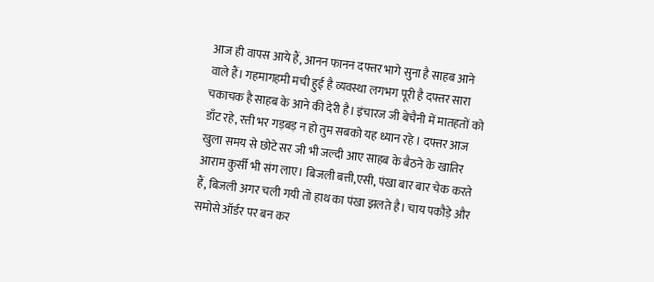आज ही वापस आये हैं, आनन फानन दफ्तर भागे सुना है साहब आने वाले हैं। गहमागहमी मची हुई है व्यवस्था लगभग पूरी है दफ्तर सारा चकाचक है साहब के आने की देरी है। इंचारज जी बेचैनी में मातहतों को डाँट रहे, रत्ती भर गड़बड़ न हो तुम सबको यह ध्यान रहे । दफ्तर आज खुला समय से छोटे सर जी भी जल्दी आए साहब के बैठने के खातिर आराम कुर्सी भी संग लाए। बिजली बत्ती,एसी, पंखा बार बार चेक करते हैं, बिजली अगर चली गयी तो हाथ का पंखा झलते है। चाय पकौड़े और समोसे ऑर्डर पर बन कर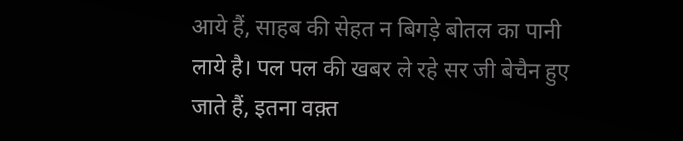आये हैं, साहब की सेहत न बिगड़े बोतल का पानी लाये है। पल पल की खबर ले रहे सर जी बेचैन हुए जाते हैं, इतना वक़्त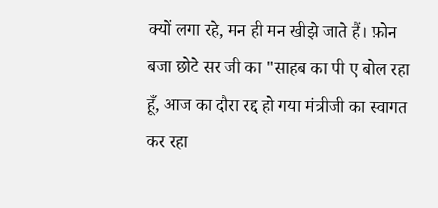क्यों लगा रहे, मन ही मन खीझे जाते हैं। फ़ोन बजा छोटे सर जी का "साहब का पी ए बोल रहा हूँ, आज का दौरा रद्द हो गया मंत्रीजी का स्वागत कर रहा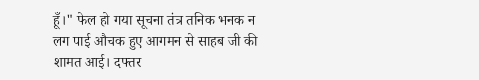हूँ।" फेल हो गया सूचना तंत्र तनिक भनक न लग पाई औचक हुए आगमन से साहब जी की शामत आई। दफ्तर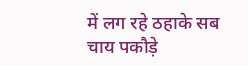में लग रहे ठहाके सब चाय पकौड़े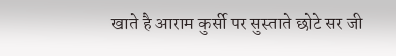खाते है आराम कुर्सी पर सुस्ताते छोटे सर जी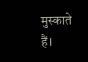मुस्काते हैं।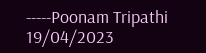-----Poonam Tripathi 19/04/2023